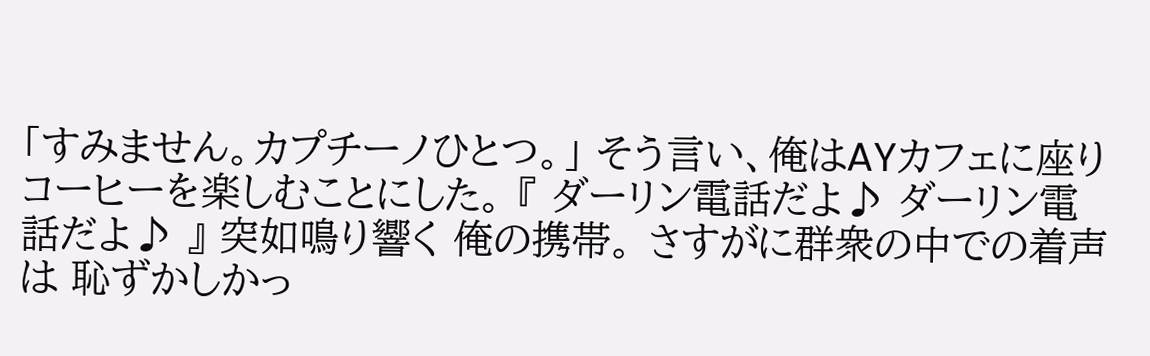「すみません。カプチーノひとつ。」 そう言い、俺はAYカフェに座り コーヒーを楽しむことにした。 『 ダーリン電話だよ♪ ダーリン電話だよ♪ 』 突如鳴り響く 俺の携帯。 さすがに群衆の中での着声は 恥ずかしかっ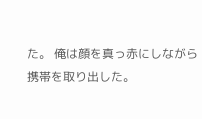た。 俺は顔を真っ赤にしながら 携帯を取り出した。